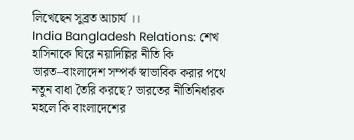লিখেছেন সুব্রত আচার্য ।।
India Bangladesh Relations: শেখ হাসিনাকে ঘিরে নয়াদিল্লির নীতি কি ভারত–বাংলাদেশ সম্পর্ক স্বাভাবিক করার পথে নতুন বাধা তৈরি করছে? ভারতের নীতিনির্ধারক মহলে কি বাংলাদেশের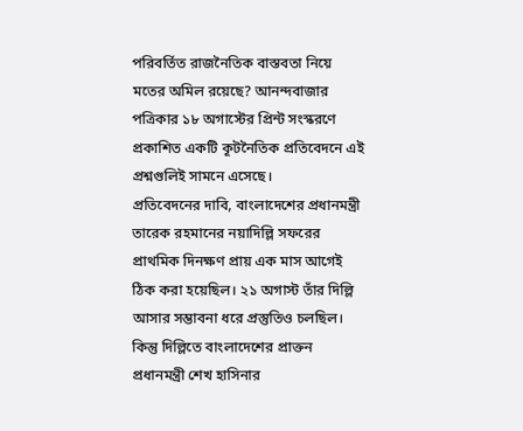পরিবর্তিত রাজনৈতিক বাস্তবতা নিয়ে মতের অমিল রয়েছে? আনন্দবাজার পত্রিকার ১৮ অগাস্টের প্রিন্ট সংস্করণে প্রকাশিত একটি কূটনৈতিক প্রতিবেদনে এই প্রশ্নগুলিই সামনে এসেছে।
প্রতিবেদনের দাবি, বাংলাদেশের প্রধানমন্ত্রী তারেক রহমানের নয়াদিল্লি সফরের প্রাথমিক দিনক্ষণ প্রায় এক মাস আগেই ঠিক করা হয়েছিল। ২১ অগাস্ট তাঁর দিল্লি আসার সম্ভাবনা ধরে প্রস্তুতিও চলছিল। কিন্তু দিল্লিতে বাংলাদেশের প্রাক্তন প্রধানমন্ত্রী শেখ হাসিনার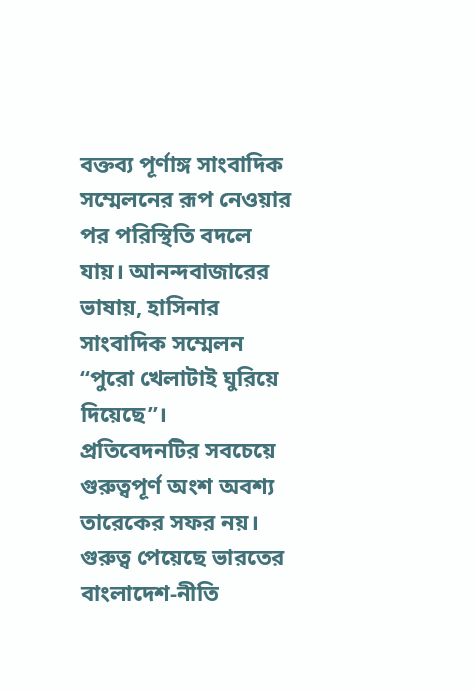বক্তব্য পূর্ণাঙ্গ সাংবাদিক সম্মেলনের রূপ নেওয়ার পর পরিস্থিতি বদলে যায়। আনন্দবাজারের ভাষায়, হাসিনার সাংবাদিক সম্মেলন “পুরো খেলাটাই ঘুরিয়ে দিয়েছে”।
প্রতিবেদনটির সবচেয়ে গুরুত্বপূর্ণ অংশ অবশ্য তারেকের সফর নয়। গুরুত্ব পেয়েছে ভারতের বাংলাদেশ-নীতি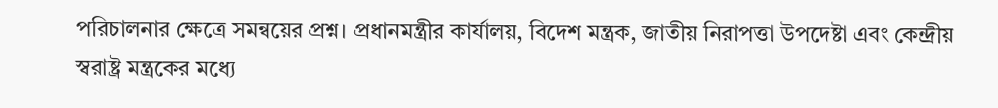পরিচালনার ক্ষেত্রে সমন্বয়ের প্রশ্ন। প্রধানমন্ত্রীর কার্যালয়, বিদেশ মন্ত্রক, জাতীয় নিরাপত্তা উপদেষ্টা এবং কেন্দ্রীয় স্বরাষ্ট্র মন্ত্রকের মধ্যে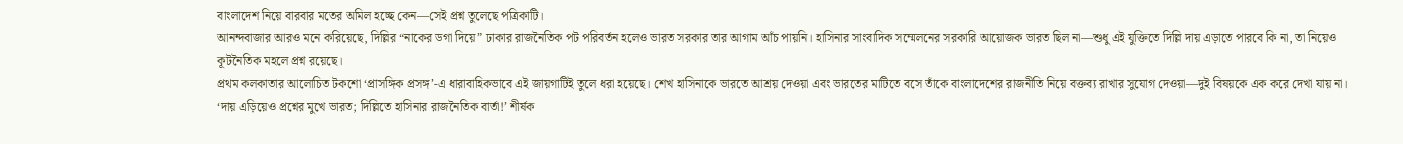বাংলাদেশ নিয়ে বারবার মতের অমিল হচ্ছে কেন—সেই প্রশ্ন তুলেছে পত্রিকাটি।
আনন্দবাজার আরও মনে করিয়েছে, দিল্লির “নাকের ডগা দিয়ে” ঢাকার রাজনৈতিক পট পরিবর্তন হলেও ভারত সরকার তার আগাম আঁচ পায়নি। হাসিনার সাংবাদিক সম্মেলনের সরকারি আয়োজক ভারত ছিল না—শুধু এই যুক্তিতে দিল্লি দায় এড়াতে পারবে কি না, তা নিয়েও কূটনৈতিক মহলে প্রশ্ন রয়েছে।
প্রথম কলকাতার আলোচিত টকশো ‘প্রাসঙ্গিক প্রসঙ্গ’-এ ধারাবাহিকভাবে এই জায়গাটিই তুলে ধরা হয়েছে। শেখ হাসিনাকে ভারতে আশ্রয় দেওয়া এবং ভারতের মাটিতে বসে তাঁকে বাংলাদেশের রাজনীতি নিয়ে বক্তব্য রাখার সুযোগ দেওয়া—দুই বিষয়কে এক করে দেখা যায় না।
‘দায় এড়িয়েও প্রশ্নের মুখে ভারত; দিল্লিতে হাসিনার রাজনৈতিক বার্তা!’ শীর্ষক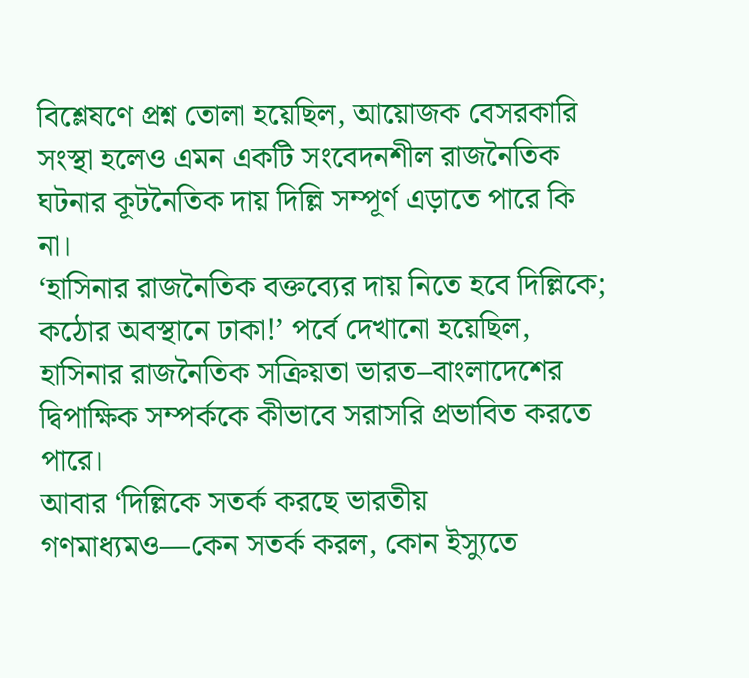বিশ্লেষণে প্রশ্ন তোলা হয়েছিল, আয়োজক বেসরকারি সংস্থা হলেও এমন একটি সংবেদনশীল রাজনৈতিক ঘটনার কূটনৈতিক দায় দিল্লি সম্পূর্ণ এড়াতে পারে কি না।
‘হাসিনার রাজনৈতিক বক্তব্যের দায় নিতে হবে দিল্লিকে; কঠোর অবস্থানে ঢাকা!’ পর্বে দেখানো হয়েছিল, হাসিনার রাজনৈতিক সক্রিয়তা ভারত–বাংলাদেশের দ্বিপাক্ষিক সম্পর্ককে কীভাবে সরাসরি প্রভাবিত করতে পারে।
আবার ‘দিল্লিকে সতর্ক করছে ভারতীয় গণমাধ্যমও—কেন সতর্ক করল, কোন ইস্যুতে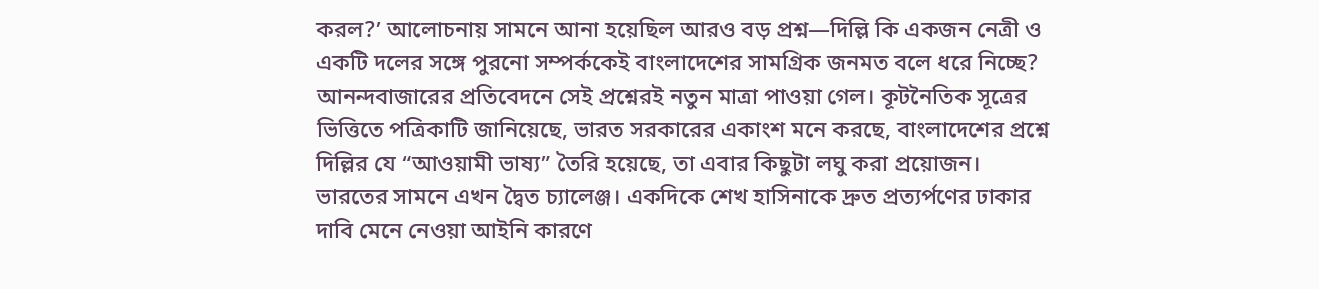করল?’ আলোচনায় সামনে আনা হয়েছিল আরও বড় প্রশ্ন—দিল্লি কি একজন নেত্রী ও একটি দলের সঙ্গে পুরনো সম্পর্ককেই বাংলাদেশের সামগ্রিক জনমত বলে ধরে নিচ্ছে?
আনন্দবাজারের প্রতিবেদনে সেই প্রশ্নেরই নতুন মাত্রা পাওয়া গেল। কূটনৈতিক সূত্রের ভিত্তিতে পত্রিকাটি জানিয়েছে, ভারত সরকারের একাংশ মনে করছে, বাংলাদেশের প্রশ্নে দিল্লির যে “আওয়ামী ভাষ্য” তৈরি হয়েছে, তা এবার কিছুটা লঘু করা প্রয়োজন।
ভারতের সামনে এখন দ্বৈত চ্যালেঞ্জ। একদিকে শেখ হাসিনাকে দ্রুত প্রত্যর্পণের ঢাকার দাবি মেনে নেওয়া আইনি কারণে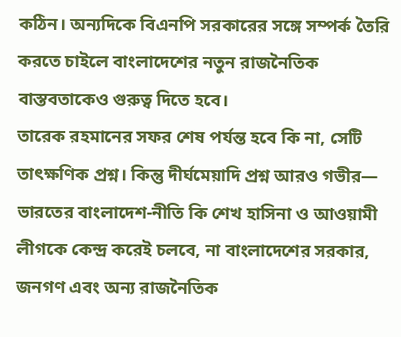কঠিন। অন্যদিকে বিএনপি সরকারের সঙ্গে সম্পর্ক তৈরি করতে চাইলে বাংলাদেশের নতুন রাজনৈতিক বাস্তবতাকেও গুরুত্ব দিতে হবে।
তারেক রহমানের সফর শেষ পর্যন্ত হবে কি না, সেটি তাৎক্ষণিক প্রশ্ন। কিন্তু দীর্ঘমেয়াদি প্রশ্ন আরও গভীর— ভারতের বাংলাদেশ-নীতি কি শেখ হাসিনা ও আওয়ামী লীগকে কেন্দ্র করেই চলবে, না বাংলাদেশের সরকার, জনগণ এবং অন্য রাজনৈতিক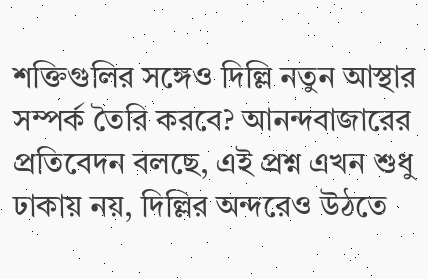শক্তিগুলির সঙ্গেও দিল্লি নতুন আস্থার সম্পর্ক তৈরি করবে? আনন্দবাজারের প্রতিবেদন বলছে, এই প্রশ্ন এখন শুধু ঢাকায় নয়, দিল্লির অন্দরেও উঠতে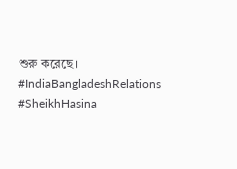শুরু করেছে।
#IndiaBangladeshRelations #SheikhHasina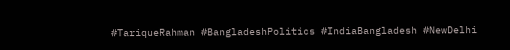#TariqueRahman #BangladeshPolitics #IndiaBangladesh #NewDelhi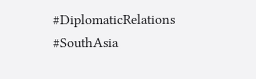#DiplomaticRelations #SouthAsia